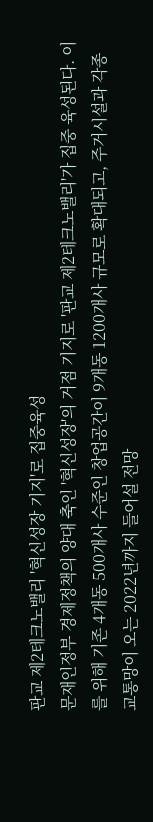판교 제2테크노밸리 '혁신성장 기지'로 집중육성
문재인정부 경제정책의 양대 축인 '혁신성장'의 거점 기지로 '판교 제2테크노밸리'가 집중 육성된다. 이를 위해 기존 4개동 500개사 수준인 창업공간이 9개동 1200개사 규모로 확대되고, 주거시설과 각종 교통망이 오는 2022년까지 들어설 전망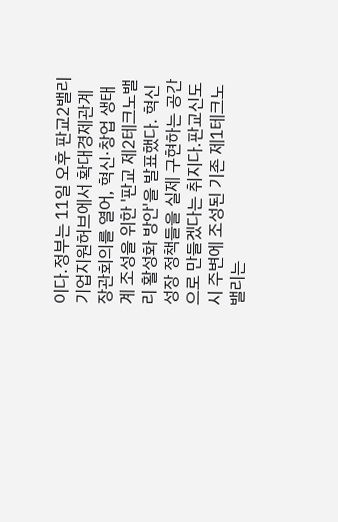이다.정부는 11일 오후 판교2밸리 기업지원허브에서 확대경제관계장관회의를 열어, 혁신·창업 생태계 조성을 위한 '판교 제2테크노밸리 활성화 방안'을 발표했다. 혁신성장 정책들을 실제 구현하는 공간으로 만들겠다는 취지다.판교신도시 주변에 조성된 기존 제1테크노밸리는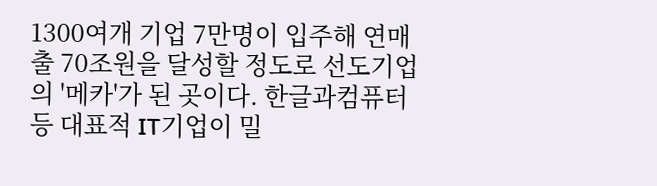1300여개 기업 7만명이 입주해 연매출 70조원을 달성할 정도로 선도기업의 '메카'가 된 곳이다. 한글과컴퓨터 등 대표적 IT기업이 밀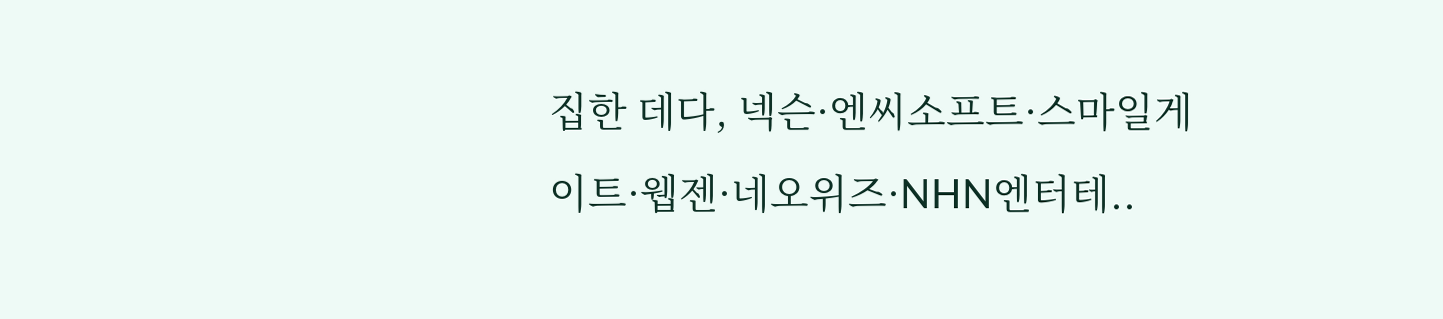집한 데다, 넥슨·엔씨소프트·스마일게이트·웹젠·네오위즈·NHN엔터테..